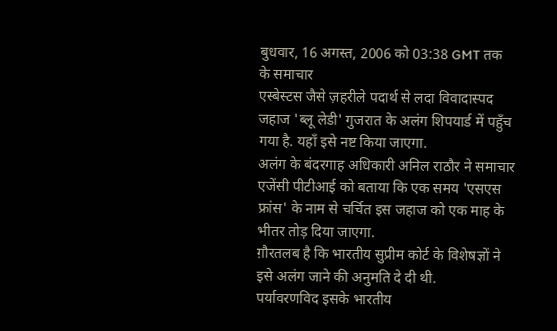बुधवार, 16 अगस्त, 2006 को 03:38 GMT तक के समाचार
एस्बेस्टस जैसे ज़हरीले पदार्थ से लदा विवादास्पद जहाज 'ब्लू लेडी' गुजरात के अलंग शिपयार्ड में पहुँच गया है. यहाँ इसे नष्ट किया जाएगा.
अलंग के बंदरगाह अधिकारी अनिल राठौर ने समाचार एजेंसी पीटीआई को बताया कि एक समय 'एसएस फ्रांस' के नाम से चर्चित इस जहाज को एक माह के भीतर तोड़ दिया जाएगा.
ग़ौरतलब है कि भारतीय सुप्रीम कोर्ट के विशेषज्ञों ने इसे अलंग जाने की अनुमति दे दी थी.
पर्यावरणविद इसके भारतीय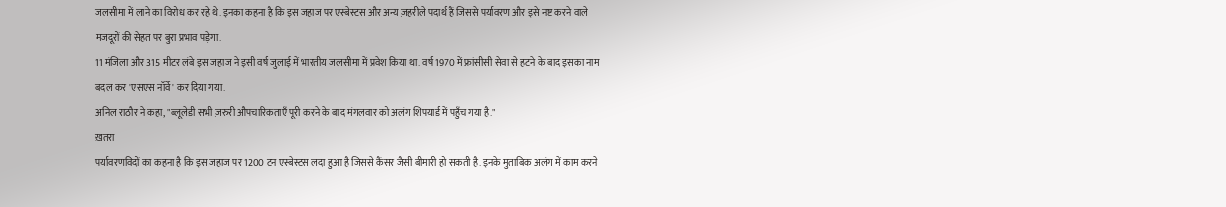जलसीमा में लाने का विरोध कर रहे थे. इनका कहना है कि इस जहाज पर एस्बेस्टस और अन्य ज़हरीले पदार्थ हैं जिससे पर्यावरण और इसे नष्ट करने वाले मजदूरों की सेहत पर बुरा प्रभाव पड़ेगा.
11 मंजिला और 315 मीटर लंबे इस जहाज ने इसी वर्ष जुलाई में भारतीय जलसीमा में प्रवेश किया था. वर्ष 1970 में फ्रांसीसी सेवा से हटने के बाद इसका नाम बदल कर 'एसएस नॉर्वे' कर दिया गया.
अनिल राठौर ने कहा, "ब्लूलेडी सभी ज़रुरी औपचारिकताएँ पूरी करने के बाद मंगलवार को अलंग शिपयार्ड में पहुँच गया है."
ख़तरा
पर्यावरणविदों का कहना है कि इस जहाज पर 1200 टन एस्बेस्टस लदा हुआ है जिससे कैंसर जैसी बीमारी हो सकती है. इनके मुताबिक अलंग में काम करने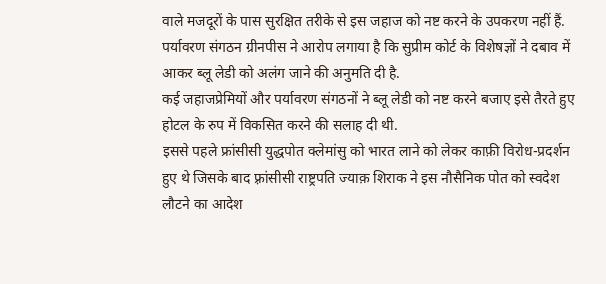वाले मजदूरों के पास सुरक्षित तरीके से इस जहाज को नष्ट करने के उपकरण नहीं हैं.
पर्यावरण संगठन ग्रीनपीस ने आरोप लगाया है कि सुप्रीम कोर्ट के विशेषज्ञों ने दबाव में आकर ब्लू लेडी को अलंग जाने की अनुमति दी है.
कई जहाजप्रेमियों और पर्यावरण संगठनों ने ब्लू लेडी को नष्ट करने बजाए इसे तैरते हुए होटल के रुप में विकसित करने की सलाह दी थी.
इससे पहले फ्रांसीसी युद्धपोत क्लेमांसु को भारत लाने को लेकर काफ़ी विरोध-प्रदर्शन हुए थे जिसके बाद फ़्रांसीसी राष्ट्रपति ज्याक़ शिराक ने इस नौसैनिक पोत को स्वदेश लौटने का आदेश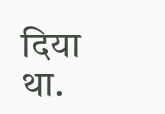दिया था.